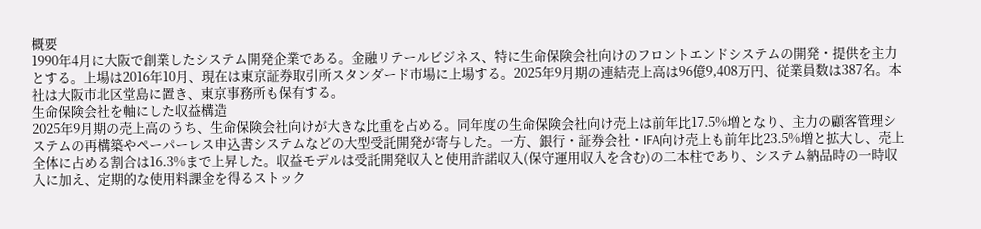概要
1990年4月に大阪で創業したシステム開発企業である。金融リテールビジネス、特に生命保険会社向けのフロントエンドシステムの開発・提供を主力とする。上場は2016年10月、現在は東京証券取引所スタンダード市場に上場する。2025年9月期の連結売上高は96億9,408万円、従業員数は387名。本社は大阪市北区堂島に置き、東京事務所も保有する。
生命保険会社を軸にした収益構造
2025年9月期の売上高のうち、生命保険会社向けが大きな比重を占める。同年度の生命保険会社向け売上は前年比17.5%増となり、主力の顧客管理システムの再構築やペーパーレス申込書システムなどの大型受託開発が寄与した。一方、銀行・証券会社・IFA向け売上も前年比23.5%増と拡大し、売上全体に占める割合は16.3%まで上昇した。収益モデルは受託開発収入と使用許諾収入(保守運用収入を含む)の二本柱であり、システム納品時の一時収入に加え、定期的な使用料課金を得るストック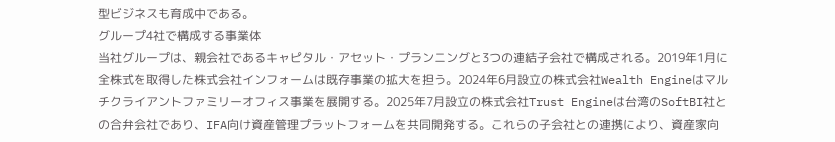型ビジネスも育成中である。
グループ4社で構成する事業体
当社グループは、親会社であるキャピタル・アセット・プランニングと3つの連結子会社で構成される。2019年1月に全株式を取得した株式会社インフォームは既存事業の拡大を担う。2024年6月設立の株式会社Wealth Engineはマルチクライアントファミリーオフィス事業を展開する。2025年7月設立の株式会社Trust Engineは台湾のSoftBI社との合弁会社であり、IFA向け資産管理プラットフォームを共同開発する。これらの子会社との連携により、資産家向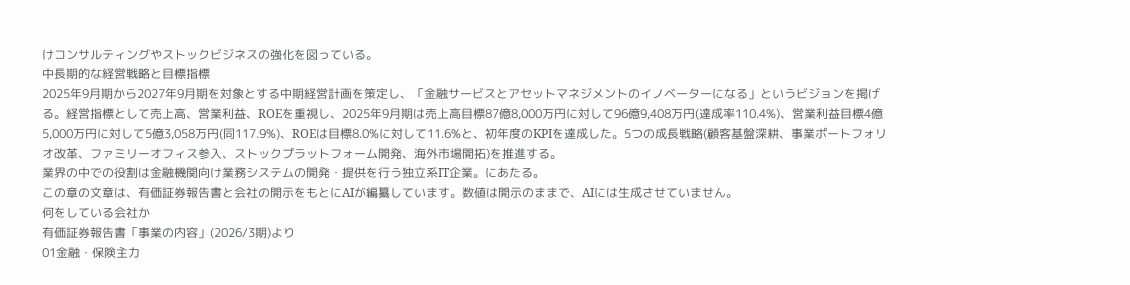けコンサルティングやストックビジネスの強化を図っている。
中長期的な経営戦略と目標指標
2025年9月期から2027年9月期を対象とする中期経営計画を策定し、「金融サービスとアセットマネジメントのイノベーターになる」というビジョンを掲げる。経営指標として売上高、営業利益、ROEを重視し、2025年9月期は売上高目標87億8,000万円に対して96億9,408万円(達成率110.4%)、営業利益目標4億5,000万円に対して5億3,058万円(同117.9%)、ROEは目標8.0%に対して11.6%と、初年度のKPIを達成した。5つの成長戦略(顧客基盤深耕、事業ポートフォリオ改革、ファミリーオフィス参入、ストックプラットフォーム開発、海外市場開拓)を推進する。
業界の中での役割は金融機関向け業務システムの開発・提供を行う独立系IT企業。にあたる。
この章の文章は、有価証券報告書と会社の開示をもとにAIが編纂しています。数値は開示のままで、AIには生成させていません。
何をしている会社か
有価証券報告書「事業の内容」(2026/3期)より
01金融・保険主力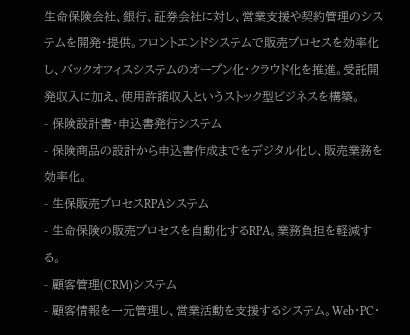生命保険会社、銀行、証券会社に対し、営業支援や契約管理のシステムを開発・提供。フロントエンドシステムで販売プロセスを効率化し、バックオフィスシステムのオープン化・クラウド化を推進。受託開発収入に加え、使用許諾収入というストック型ビジネスを構築。
- 保険設計書・申込書発行システム
- 保険商品の設計から申込書作成までをデジタル化し、販売業務を効率化。
- 生保販売プロセスRPAシステム
- 生命保険の販売プロセスを自動化するRPA。業務負担を軽減する。
- 顧客管理(CRM)システム
- 顧客情報を一元管理し、営業活動を支援するシステム。Web・PC・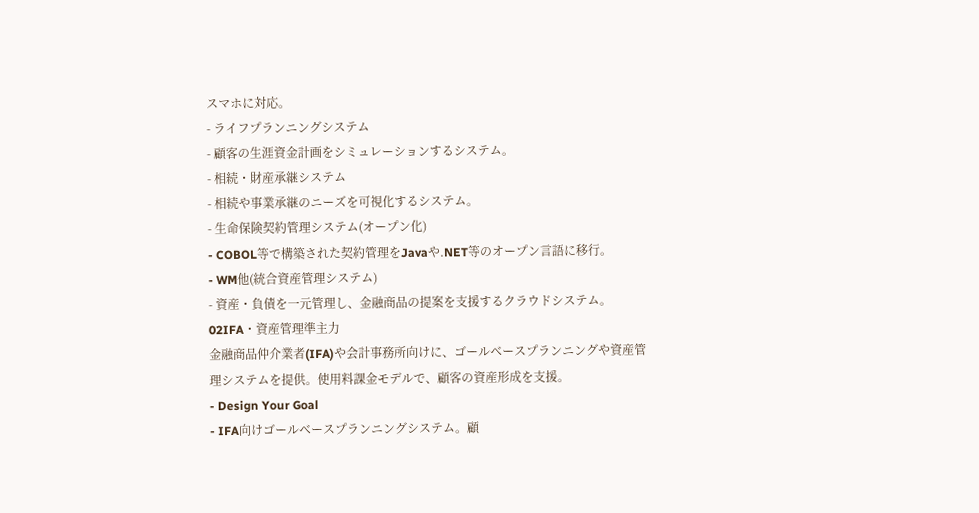スマホに対応。
- ライフプランニングシステム
- 顧客の生涯資金計画をシミュレーションするシステム。
- 相続・財産承継システム
- 相続や事業承継のニーズを可視化するシステム。
- 生命保険契約管理システム(オープン化)
- COBOL等で構築された契約管理をJavaや.NET等のオープン言語に移行。
- WM他(統合資産管理システム)
- 資産・負債を一元管理し、金融商品の提案を支援するクラウドシステム。
02IFA・資産管理準主力
金融商品仲介業者(IFA)や会計事務所向けに、ゴールベースプランニングや資産管理システムを提供。使用料課金モデルで、顧客の資産形成を支援。
- Design Your Goal
- IFA向けゴールベースプランニングシステム。顧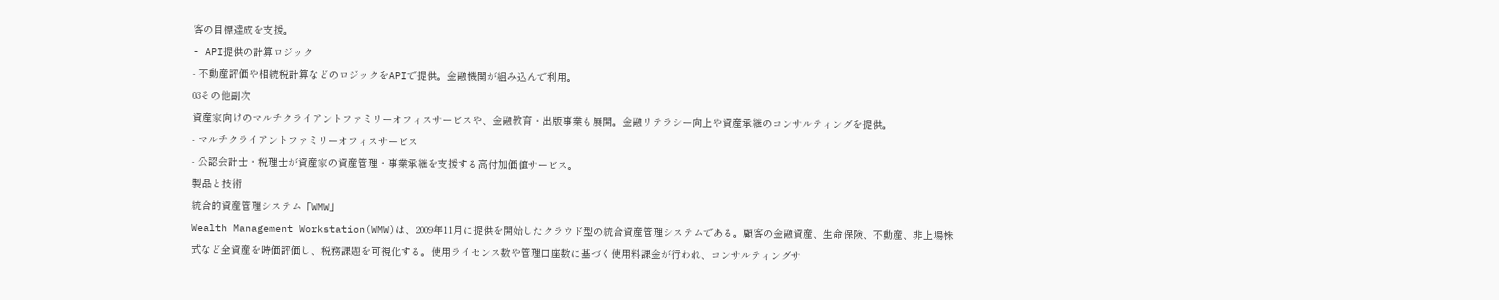客の目標達成を支援。
- API提供の計算ロジック
- 不動産評価や相続税計算などのロジックをAPIで提供。金融機関が組み込んで利用。
03その他副次
資産家向けのマルチクライアントファミリーオフィスサービスや、金融教育・出版事業も展開。金融リテラシー向上や資産承継のコンサルティングを提供。
- マルチクライアントファミリーオフィスサービス
- 公認会計士・税理士が資産家の資産管理・事業承継を支援する高付加価値サービス。
製品と技術
統合的資産管理システム「WMW」
Wealth Management Workstation(WMW)は、2009年11月に提供を開始したクラウド型の統合資産管理システムである。顧客の金融資産、生命保険、不動産、非上場株式など全資産を時価評価し、税務課題を可視化する。使用ライセンス数や管理口座数に基づく使用料課金が行われ、コンサルティングサ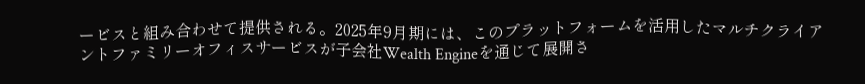ービスと組み合わせて提供される。2025年9月期には、このプラットフォームを活用したマルチクライアントファミリーオフィスサービスが子会社Wealth Engineを通じて展開さ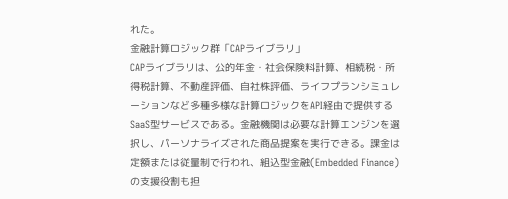れた。
金融計算ロジック群「CAPライブラリ」
CAPライブラリは、公的年金・社会保険料計算、相続税・所得税計算、不動産評価、自社株評価、ライフプランシミュレーションなど多種多様な計算ロジックをAPI経由で提供するSaaS型サービスである。金融機関は必要な計算エンジンを選択し、パーソナライズされた商品提案を実行できる。課金は定額または従量制で行われ、組込型金融(Embedded Finance)の支援役割も担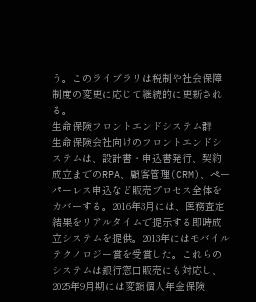う。このライブラリは税制や社会保障制度の変更に応じて継続的に更新される。
生命保険フロントエンドシステム群
生命保険会社向けのフロントエンドシステムは、設計書・申込書発行、契約成立までのRPA、顧客管理(CRM)、ペーパーレス申込など販売プロセス全体をカバーする。2016年3月には、医務査定結果をリアルタイムで提示する即時成立システムを提供。2013年にはモバイルテクノロジー賞を受賞した。これらのシステムは銀行窓口販売にも対応し、2025年9月期には変額個人年金保険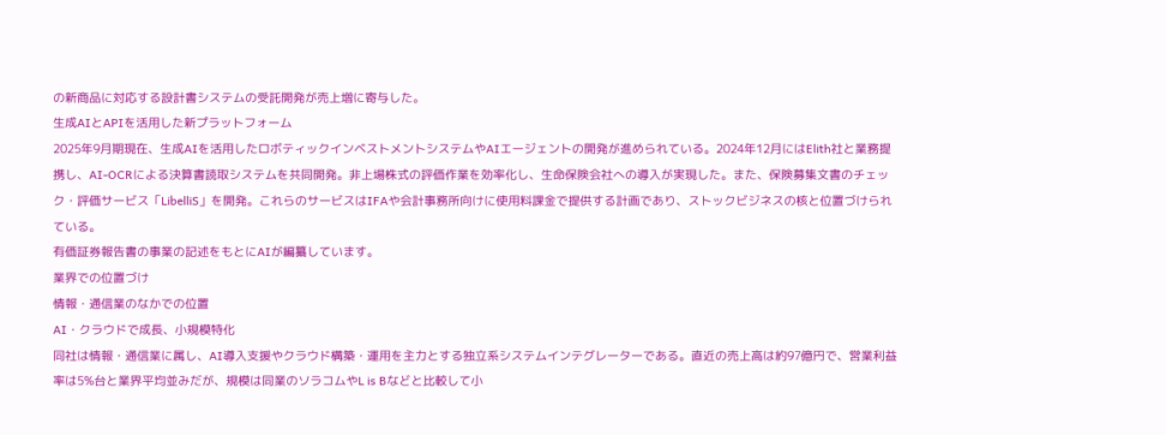の新商品に対応する設計書システムの受託開発が売上増に寄与した。
生成AIとAPIを活用した新プラットフォーム
2025年9月期現在、生成AIを活用したロボティックインベストメントシステムやAIエージェントの開発が進められている。2024年12月にはElith社と業務提携し、AI-OCRによる決算書読取システムを共同開発。非上場株式の評価作業を効率化し、生命保険会社への導入が実現した。また、保険募集文書のチェック・評価サービス「LibelliS」を開発。これらのサービスはIFAや会計事務所向けに使用料課金で提供する計画であり、ストックビジネスの核と位置づけられている。
有価証券報告書の事業の記述をもとにAIが編纂しています。
業界での位置づけ
情報・通信業のなかでの位置
AI・クラウドで成長、小規模特化
同社は情報・通信業に属し、AI導入支援やクラウド構築・運用を主力とする独立系システムインテグレーターである。直近の売上高は約97億円で、営業利益率は5%台と業界平均並みだが、規模は同業のソラコムやL is Bなどと比較して小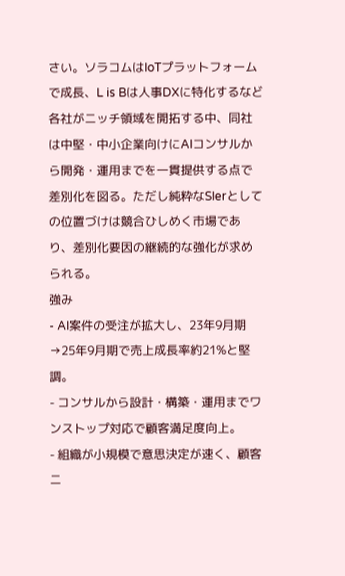さい。ソラコムはIoTプラットフォームで成長、L is Bは人事DXに特化するなど各社がニッチ領域を開拓する中、同社は中堅・中小企業向けにAIコンサルから開発・運用までを一貫提供する点で差別化を図る。ただし純粋なSIerとしての位置づけは競合ひしめく市場であり、差別化要因の継続的な強化が求められる。
強み
- AI案件の受注が拡大し、23年9月期→25年9月期で売上成長率約21%と堅調。
- コンサルから設計・構築・運用までワンストップ対応で顧客満足度向上。
- 組織が小規模で意思決定が速く、顧客ニ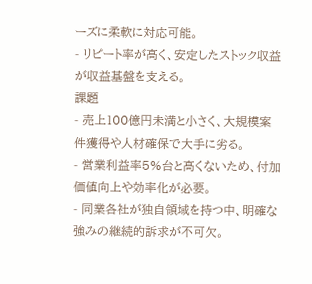ーズに柔軟に対応可能。
- リピート率が高く、安定したストック収益が収益基盤を支える。
課題
- 売上100億円未満と小さく、大規模案件獲得や人材確保で大手に劣る。
- 営業利益率5%台と高くないため、付加価値向上や効率化が必要。
- 同業各社が独自領域を持つ中、明確な強みの継続的訴求が不可欠。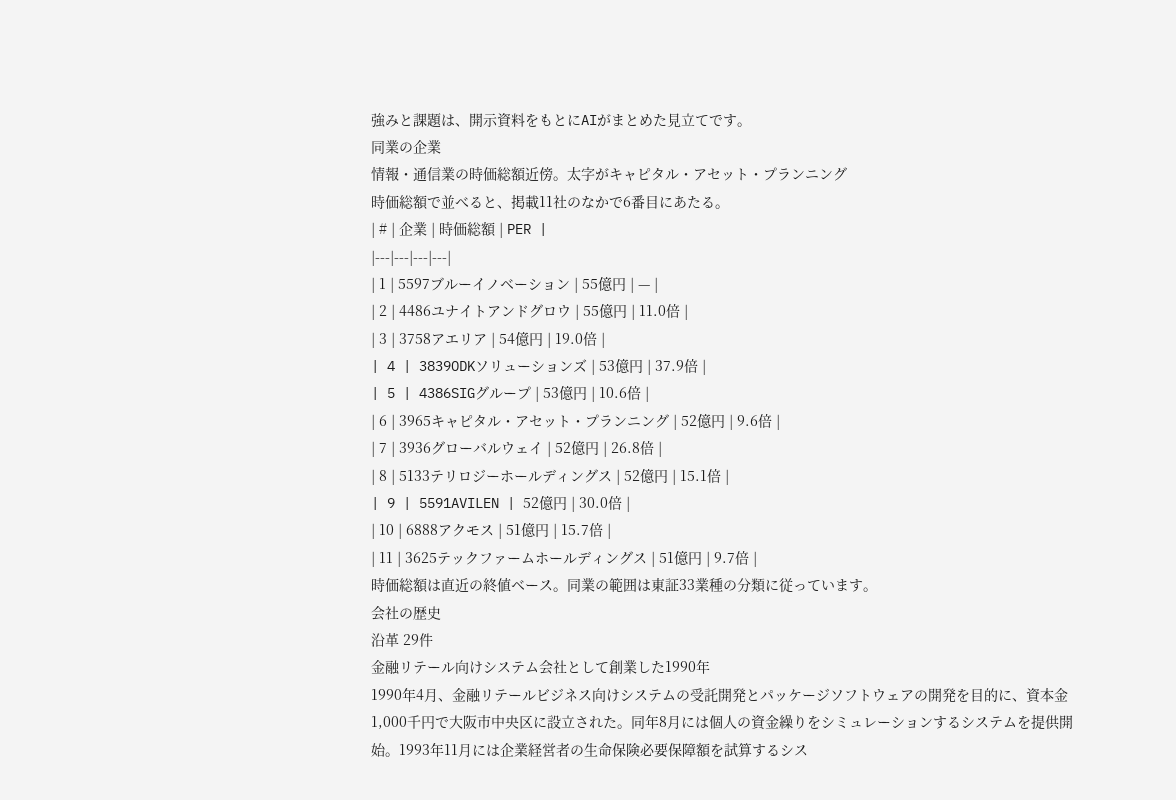強みと課題は、開示資料をもとにAIがまとめた見立てです。
同業の企業
情報・通信業の時価総額近傍。太字がキャピタル・アセット・プランニング
時価総額で並べると、掲載11社のなかで6番目にあたる。
| # | 企業 | 時価総額 | PER |
|---|---|---|---|
| 1 | 5597ブルーイノベーション | 55億円 | — |
| 2 | 4486ユナイトアンドグロウ | 55億円 | 11.0倍 |
| 3 | 3758アエリア | 54億円 | 19.0倍 |
| 4 | 3839ODKソリューションズ | 53億円 | 37.9倍 |
| 5 | 4386SIGグループ | 53億円 | 10.6倍 |
| 6 | 3965キャピタル・アセット・プランニング | 52億円 | 9.6倍 |
| 7 | 3936グローバルウェイ | 52億円 | 26.8倍 |
| 8 | 5133テリロジーホールディングス | 52億円 | 15.1倍 |
| 9 | 5591AVILEN | 52億円 | 30.0倍 |
| 10 | 6888アクモス | 51億円 | 15.7倍 |
| 11 | 3625テックファームホールディングス | 51億円 | 9.7倍 |
時価総額は直近の終値ベース。同業の範囲は東証33業種の分類に従っています。
会社の歴史
沿革 29件
金融リテール向けシステム会社として創業した1990年
1990年4月、金融リテールビジネス向けシステムの受託開発とパッケージソフトウェアの開発を目的に、資本金1,000千円で大阪市中央区に設立された。同年8月には個人の資金繰りをシミュレーションするシステムを提供開始。1993年11月には企業経営者の生命保険必要保障額を試算するシス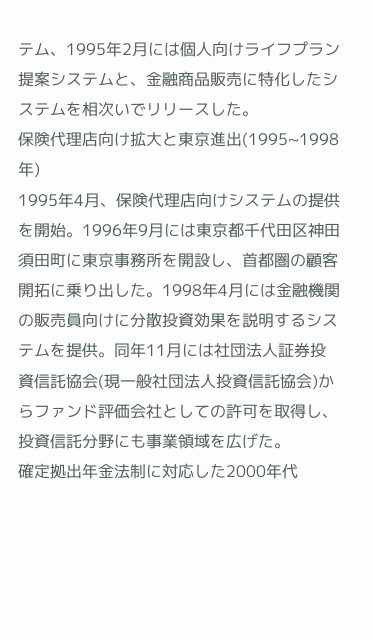テム、1995年2月には個人向けライフプラン提案システムと、金融商品販売に特化したシステムを相次いでリリースした。
保険代理店向け拡大と東京進出(1995~1998年)
1995年4月、保険代理店向けシステムの提供を開始。1996年9月には東京都千代田区神田須田町に東京事務所を開設し、首都圏の顧客開拓に乗り出した。1998年4月には金融機関の販売員向けに分散投資効果を説明するシステムを提供。同年11月には社団法人証券投資信託協会(現一般社団法人投資信託協会)からファンド評価会社としての許可を取得し、投資信託分野にも事業領域を広げた。
確定拠出年金法制に対応した2000年代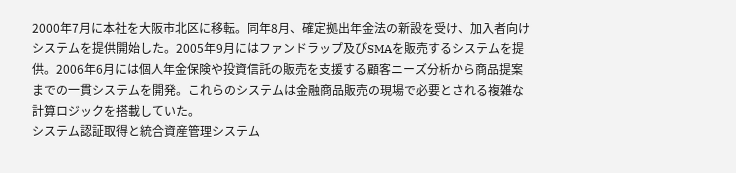2000年7月に本社を大阪市北区に移転。同年8月、確定拠出年金法の新設を受け、加入者向けシステムを提供開始した。2005年9月にはファンドラップ及びSMAを販売するシステムを提供。2006年6月には個人年金保険や投資信託の販売を支援する顧客ニーズ分析から商品提案までの一貫システムを開発。これらのシステムは金融商品販売の現場で必要とされる複雑な計算ロジックを搭載していた。
システム認証取得と統合資産管理システム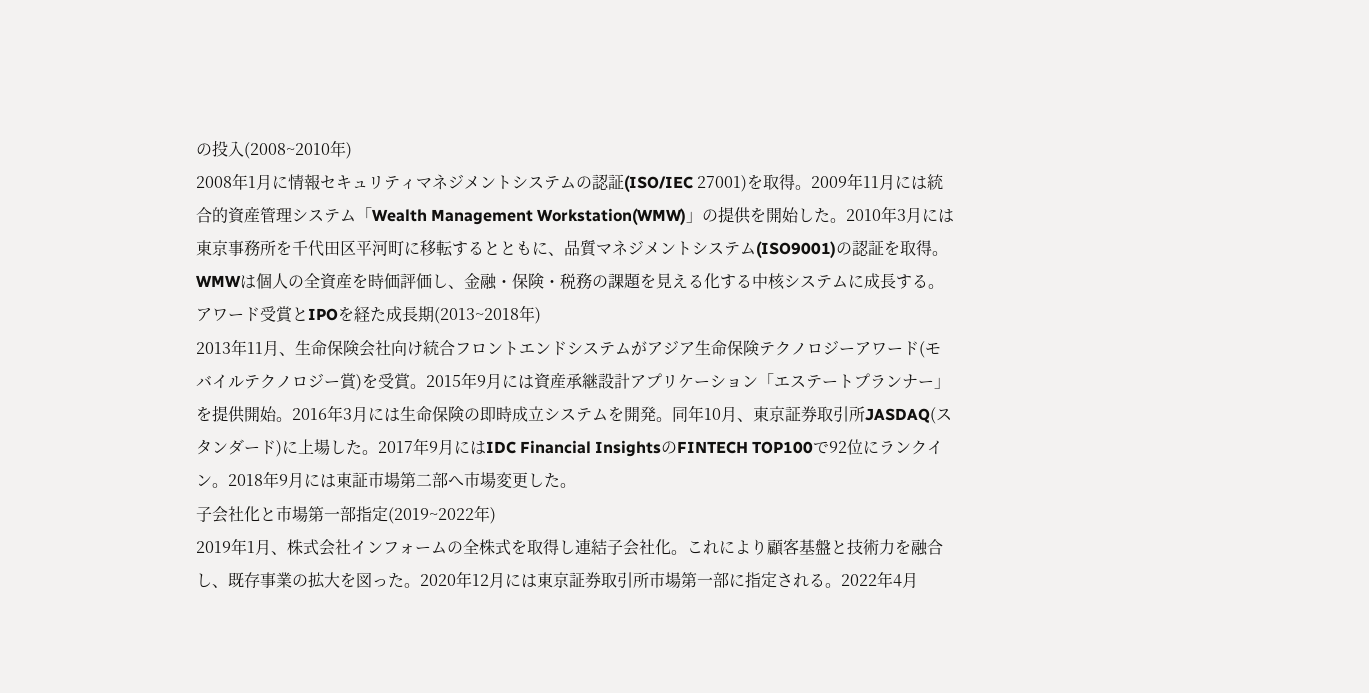の投入(2008~2010年)
2008年1月に情報セキュリティマネジメントシステムの認証(ISO/IEC 27001)を取得。2009年11月には統合的資産管理システム「Wealth Management Workstation(WMW)」の提供を開始した。2010年3月には東京事務所を千代田区平河町に移転するとともに、品質マネジメントシステム(ISO9001)の認証を取得。WMWは個人の全資産を時価評価し、金融・保険・税務の課題を見える化する中核システムに成長する。
アワード受賞とIPOを経た成長期(2013~2018年)
2013年11月、生命保険会社向け統合フロントエンドシステムがアジア生命保険テクノロジーアワード(モバイルテクノロジー賞)を受賞。2015年9月には資産承継設計アプリケーション「エステートプランナー」を提供開始。2016年3月には生命保険の即時成立システムを開発。同年10月、東京証券取引所JASDAQ(スタンダード)に上場した。2017年9月にはIDC Financial InsightsのFINTECH TOP100で92位にランクイン。2018年9月には東証市場第二部へ市場変更した。
子会社化と市場第一部指定(2019~2022年)
2019年1月、株式会社インフォームの全株式を取得し連結子会社化。これにより顧客基盤と技術力を融合し、既存事業の拡大を図った。2020年12月には東京証券取引所市場第一部に指定される。2022年4月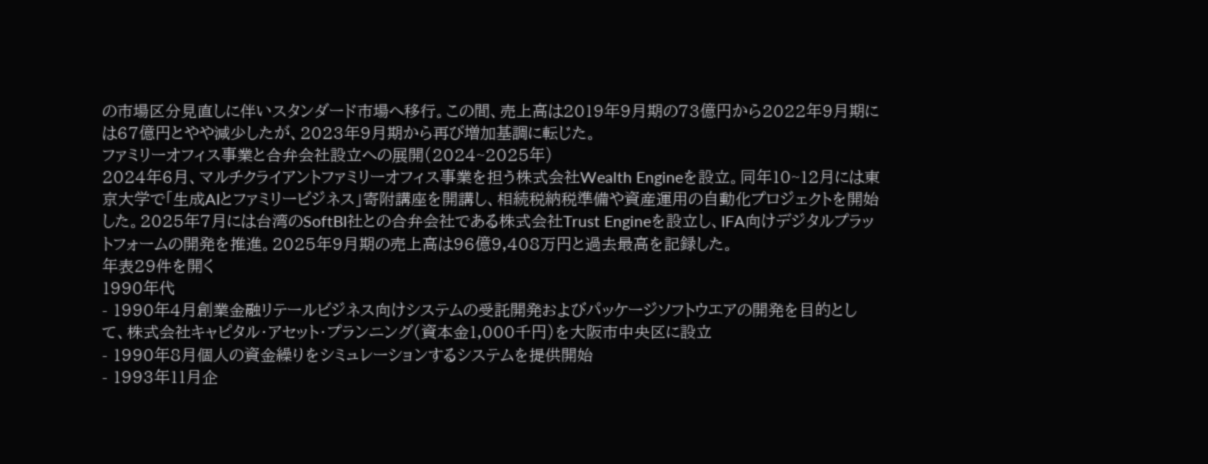の市場区分見直しに伴いスタンダード市場へ移行。この間、売上高は2019年9月期の73億円から2022年9月期には67億円とやや減少したが、2023年9月期から再び増加基調に転じた。
ファミリーオフィス事業と合弁会社設立への展開(2024~2025年)
2024年6月、マルチクライアントファミリーオフィス事業を担う株式会社Wealth Engineを設立。同年10~12月には東京大学で「生成AIとファミリービジネス」寄附講座を開講し、相続税納税準備や資産運用の自動化プロジェクトを開始した。2025年7月には台湾のSoftBI社との合弁会社である株式会社Trust Engineを設立し、IFA向けデジタルプラットフォームの開発を推進。2025年9月期の売上高は96億9,408万円と過去最高を記録した。
年表29件を開く
1990年代
- 1990年4月創業金融リテールビジネス向けシステムの受託開発およびパッケージソフトウエアの開発を目的として、株式会社キャピタル・アセット・プランニング(資本金1,000千円)を大阪市中央区に設立
- 1990年8月個人の資金繰りをシミュレーションするシステムを提供開始
- 1993年11月企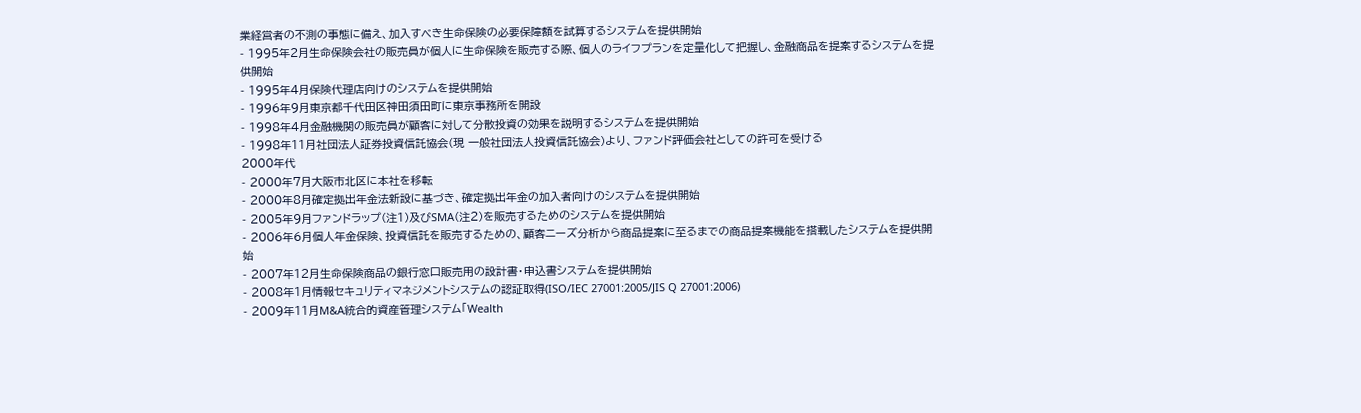業経営者の不測の事態に備え、加入すべき生命保険の必要保障額を試算するシステムを提供開始
- 1995年2月生命保険会社の販売員が個人に生命保険を販売する際、個人のライフプランを定量化して把握し、金融商品を提案するシステムを提供開始
- 1995年4月保険代理店向けのシステムを提供開始
- 1996年9月東京都千代田区神田須田町に東京事務所を開設
- 1998年4月金融機関の販売員が顧客に対して分散投資の効果を説明するシステムを提供開始
- 1998年11月社団法人証券投資信託協会(現 一般社団法人投資信託協会)より、ファンド評価会社としての許可を受ける
2000年代
- 2000年7月大阪市北区に本社を移転
- 2000年8月確定拠出年金法新設に基づき、確定拠出年金の加入者向けのシステムを提供開始
- 2005年9月ファンドラップ(注1)及びSMA(注2)を販売するためのシステムを提供開始
- 2006年6月個人年金保険、投資信託を販売するための、顧客ニーズ分析から商品提案に至るまでの商品提案機能を搭載したシステムを提供開始
- 2007年12月生命保険商品の銀行窓口販売用の設計書・申込書システムを提供開始
- 2008年1月情報セキュリティマネジメントシステムの認証取得(ISO/IEC 27001:2005/JIS Q 27001:2006)
- 2009年11月M&A統合的資産管理システム「Wealth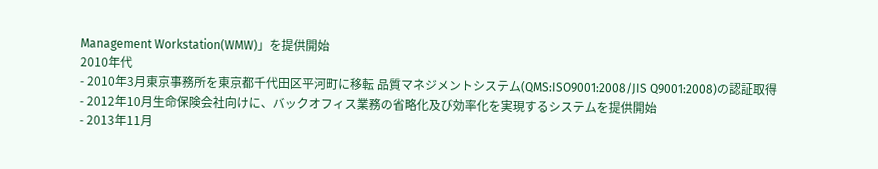Management Workstation(WMW)」を提供開始
2010年代
- 2010年3月東京事務所を東京都千代田区平河町に移転 品質マネジメントシステム(QMS:ISO9001:2008/JIS Q9001:2008)の認証取得
- 2012年10月生命保険会社向けに、バックオフィス業務の省略化及び効率化を実現するシステムを提供開始
- 2013年11月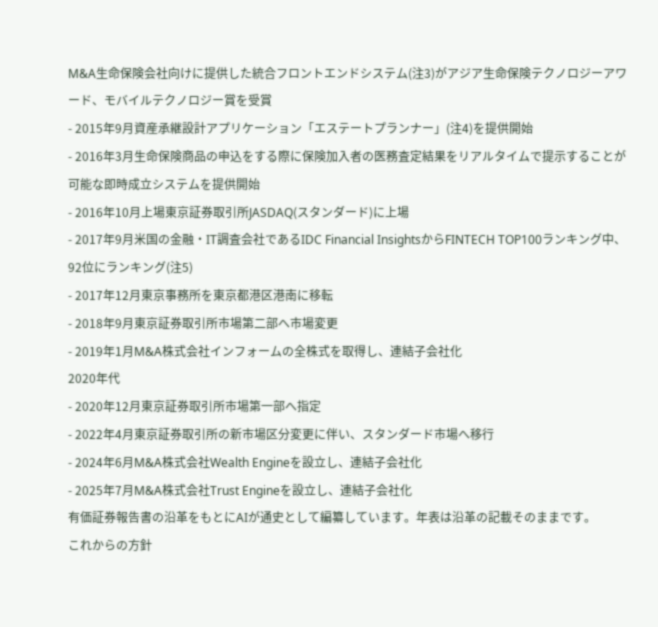M&A生命保険会社向けに提供した統合フロントエンドシステム(注3)がアジア生命保険テクノロジーアワード、モバイルテクノロジー賞を受賞
- 2015年9月資産承継設計アプリケーション「エステートプランナー」(注4)を提供開始
- 2016年3月生命保険商品の申込をする際に保険加入者の医務査定結果をリアルタイムで提示することが可能な即時成立システムを提供開始
- 2016年10月上場東京証券取引所JASDAQ(スタンダード)に上場
- 2017年9月米国の金融・IT調査会社であるIDC Financial InsightsからFINTECH TOP100ランキング中、92位にランキング(注5)
- 2017年12月東京事務所を東京都港区港南に移転
- 2018年9月東京証券取引所市場第二部へ市場変更
- 2019年1月M&A株式会社インフォームの全株式を取得し、連結子会社化
2020年代
- 2020年12月東京証券取引所市場第一部へ指定
- 2022年4月東京証券取引所の新市場区分変更に伴い、スタンダード市場へ移行
- 2024年6月M&A株式会社Wealth Engineを設立し、連結子会社化
- 2025年7月M&A株式会社Trust Engineを設立し、連結子会社化
有価証券報告書の沿革をもとにAIが通史として編纂しています。年表は沿革の記載そのままです。
これからの方針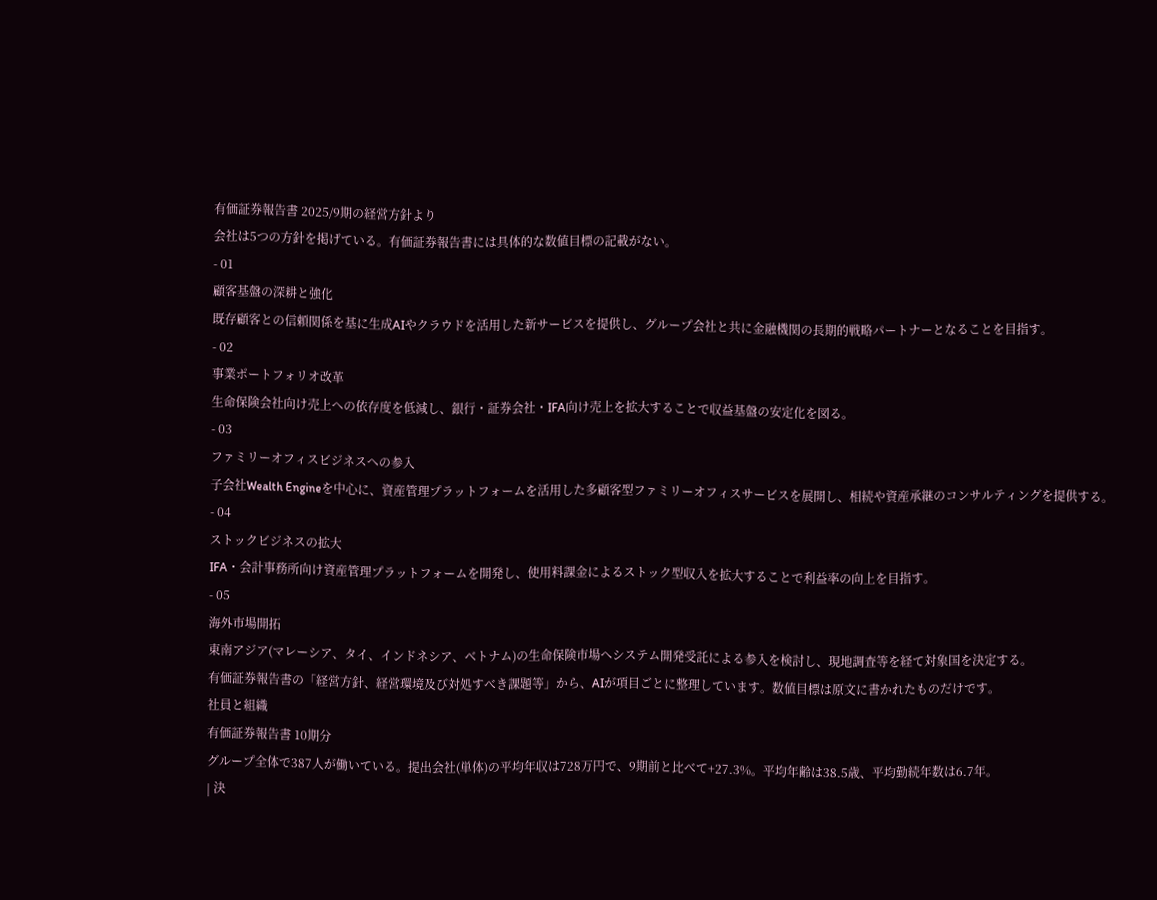有価証券報告書 2025/9期の経営方針より
会社は5つの方針を掲げている。有価証券報告書には具体的な数値目標の記載がない。
- 01
顧客基盤の深耕と強化
既存顧客との信頼関係を基に生成AIやクラウドを活用した新サービスを提供し、グループ会社と共に金融機関の長期的戦略パートナーとなることを目指す。
- 02
事業ポートフォリオ改革
生命保険会社向け売上への依存度を低減し、銀行・証券会社・IFA向け売上を拡大することで収益基盤の安定化を図る。
- 03
ファミリーオフィスビジネスへの参入
子会社Wealth Engineを中心に、資産管理プラットフォームを活用した多顧客型ファミリーオフィスサービスを展開し、相続や資産承継のコンサルティングを提供する。
- 04
ストックビジネスの拡大
IFA・会計事務所向け資産管理プラットフォームを開発し、使用料課金によるストック型収入を拡大することで利益率の向上を目指す。
- 05
海外市場開拓
東南アジア(マレーシア、タイ、インドネシア、ベトナム)の生命保険市場へシステム開発受託による参入を検討し、現地調査等を経て対象国を決定する。
有価証券報告書の「経営方針、経営環境及び対処すべき課題等」から、AIが項目ごとに整理しています。数値目標は原文に書かれたものだけです。
社員と組織
有価証券報告書 10期分
グループ全体で387人が働いている。提出会社(単体)の平均年収は728万円で、9期前と比べて+27.3%。平均年齢は38.5歳、平均勤続年数は6.7年。
| 決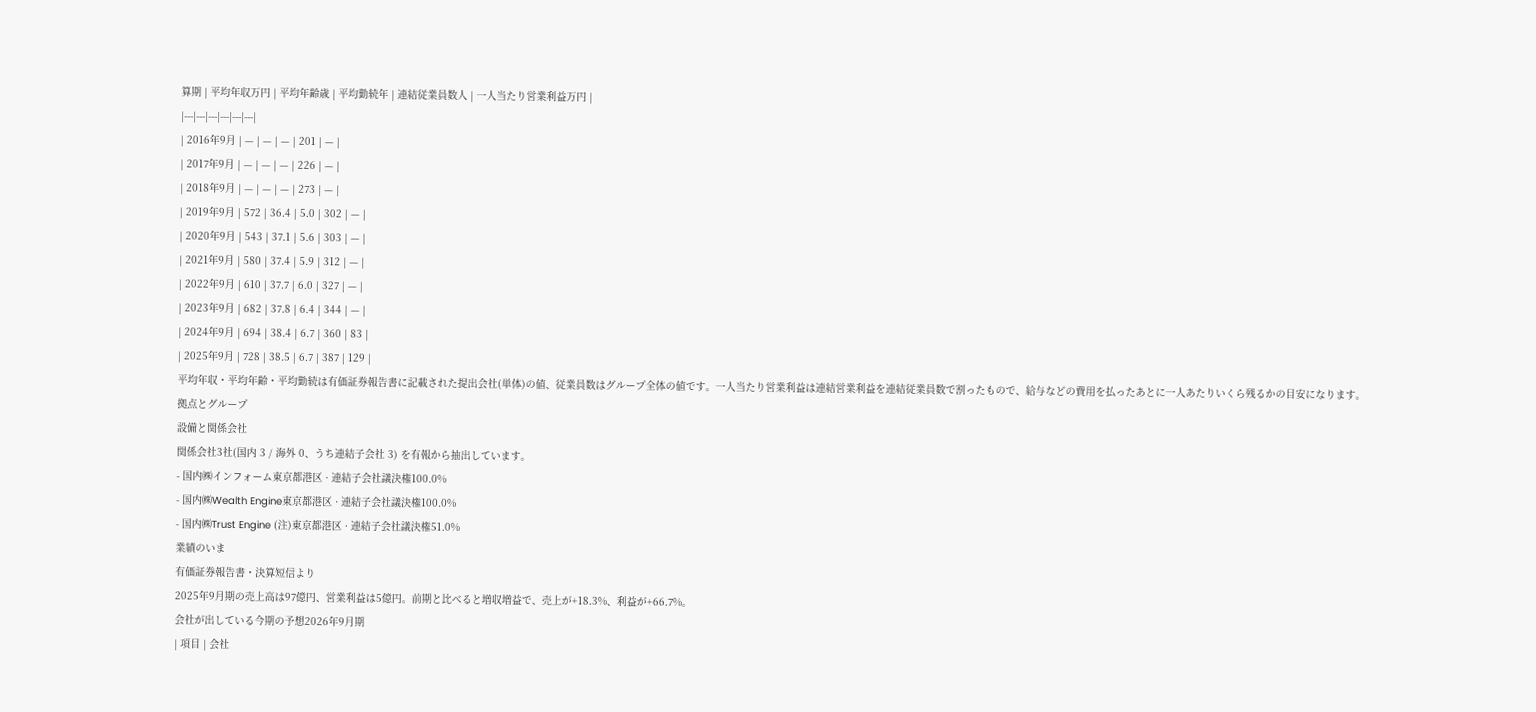算期 | 平均年収万円 | 平均年齢歳 | 平均勤続年 | 連結従業員数人 | 一人当たり営業利益万円 |
|---|---|---|---|---|---|
| 2016年9月 | — | — | — | 201 | — |
| 2017年9月 | — | — | — | 226 | — |
| 2018年9月 | — | — | — | 273 | — |
| 2019年9月 | 572 | 36.4 | 5.0 | 302 | — |
| 2020年9月 | 543 | 37.1 | 5.6 | 303 | — |
| 2021年9月 | 580 | 37.4 | 5.9 | 312 | — |
| 2022年9月 | 610 | 37.7 | 6.0 | 327 | — |
| 2023年9月 | 682 | 37.8 | 6.4 | 344 | — |
| 2024年9月 | 694 | 38.4 | 6.7 | 360 | 83 |
| 2025年9月 | 728 | 38.5 | 6.7 | 387 | 129 |
平均年収・平均年齢・平均勤続は有価証券報告書に記載された提出会社(単体)の値、従業員数はグループ全体の値です。一人当たり営業利益は連結営業利益を連結従業員数で割ったもので、給与などの費用を払ったあとに一人あたりいくら残るかの目安になります。
拠点とグループ
設備と関係会社
関係会社3社(国内 3 / 海外 0、うち連結子会社 3) を有報から抽出しています。
- 国内㈱インフォーム東京都港区 · 連結子会社議決権100.0%
- 国内㈱Wealth Engine東京都港区 · 連結子会社議決権100.0%
- 国内㈱Trust Engine (注)東京都港区 · 連結子会社議決権51.0%
業績のいま
有価証券報告書・決算短信より
2025年9月期の売上高は97億円、営業利益は5億円。前期と比べると増収増益で、売上が+18.3%、利益が+66.7%。
会社が出している今期の予想2026年9月期
| 項目 | 会社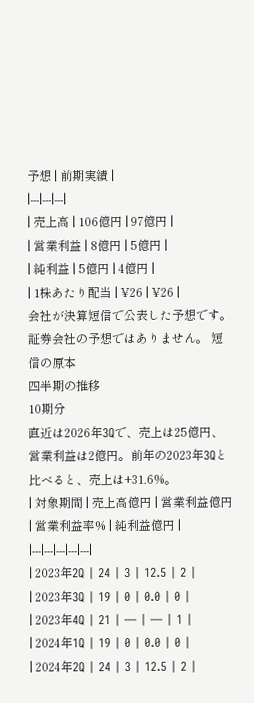予想 | 前期実績 |
|---|---|---|
| 売上高 | 106億円 | 97億円 |
| 営業利益 | 8億円 | 5億円 |
| 純利益 | 5億円 | 4億円 |
| 1株あたり配当 | ¥26 | ¥26 |
会社が決算短信で公表した予想です。証券会社の予想ではありません。 短信の原本
四半期の推移
10期分
直近は2026年3Qで、売上は25億円、営業利益は2億円。前年の2023年3Qと比べると、売上は+31.6%。
| 対象期間 | 売上高億円 | 営業利益億円 | 営業利益率% | 純利益億円 |
|---|---|---|---|---|
| 2023年2Q | 24 | 3 | 12.5 | 2 |
| 2023年3Q | 19 | 0 | 0.0 | 0 |
| 2023年4Q | 21 | — | — | 1 |
| 2024年1Q | 19 | 0 | 0.0 | 0 |
| 2024年2Q | 24 | 3 | 12.5 | 2 |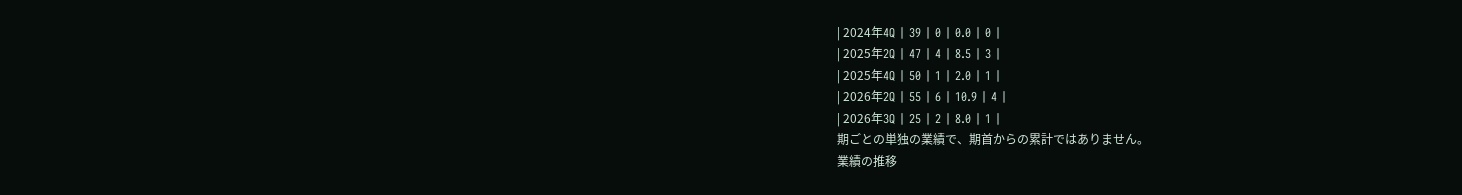| 2024年4Q | 39 | 0 | 0.0 | 0 |
| 2025年2Q | 47 | 4 | 8.5 | 3 |
| 2025年4Q | 50 | 1 | 2.0 | 1 |
| 2026年2Q | 55 | 6 | 10.9 | 4 |
| 2026年3Q | 25 | 2 | 8.0 | 1 |
期ごとの単独の業績で、期首からの累計ではありません。
業績の推移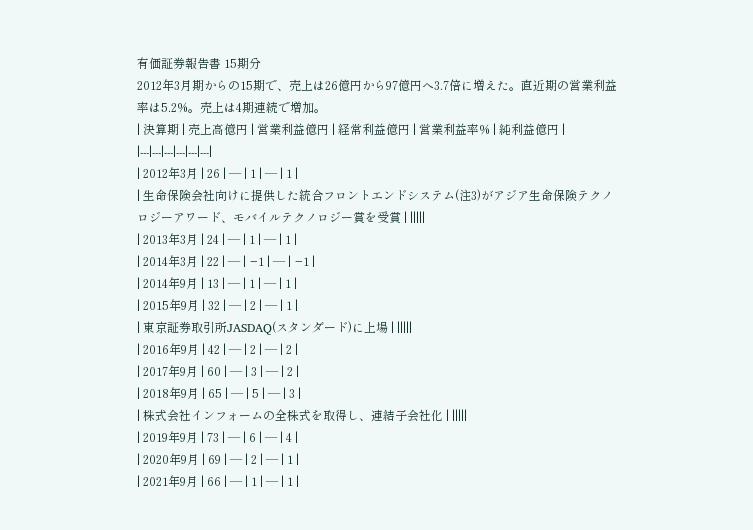有価証券報告書 15期分
2012年3月期からの15期で、売上は26億円から97億円へ3.7倍に増えた。直近期の営業利益率は5.2%。売上は4期連続で増加。
| 決算期 | 売上高億円 | 営業利益億円 | 経常利益億円 | 営業利益率% | 純利益億円 |
|---|---|---|---|---|---|
| 2012年3月 | 26 | — | 1 | — | 1 |
| 生命保険会社向けに提供した統合フロントエンドシステム(注3)がアジア生命保険テクノロジーアワード、モバイルテクノロジー賞を受賞 | |||||
| 2013年3月 | 24 | — | 1 | — | 1 |
| 2014年3月 | 22 | — | −1 | — | −1 |
| 2014年9月 | 13 | — | 1 | — | 1 |
| 2015年9月 | 32 | — | 2 | — | 1 |
| 東京証券取引所JASDAQ(スタンダード)に上場 | |||||
| 2016年9月 | 42 | — | 2 | — | 2 |
| 2017年9月 | 60 | — | 3 | — | 2 |
| 2018年9月 | 65 | — | 5 | — | 3 |
| 株式会社インフォームの全株式を取得し、連結子会社化 | |||||
| 2019年9月 | 73 | — | 6 | — | 4 |
| 2020年9月 | 69 | — | 2 | — | 1 |
| 2021年9月 | 66 | — | 1 | — | 1 |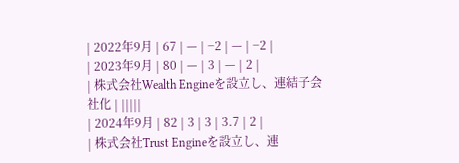| 2022年9月 | 67 | — | −2 | — | −2 |
| 2023年9月 | 80 | — | 3 | — | 2 |
| 株式会社Wealth Engineを設立し、連結子会社化 | |||||
| 2024年9月 | 82 | 3 | 3 | 3.7 | 2 |
| 株式会社Trust Engineを設立し、連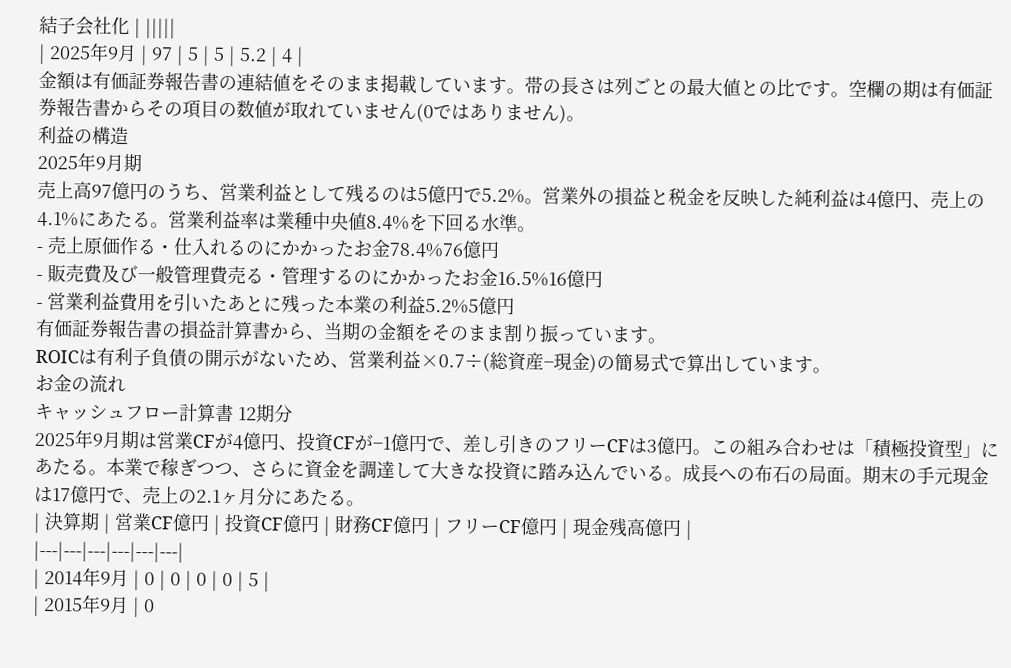結子会社化 | |||||
| 2025年9月 | 97 | 5 | 5 | 5.2 | 4 |
金額は有価証券報告書の連結値をそのまま掲載しています。帯の長さは列ごとの最大値との比です。空欄の期は有価証券報告書からその項目の数値が取れていません(0ではありません)。
利益の構造
2025年9月期
売上高97億円のうち、営業利益として残るのは5億円で5.2%。営業外の損益と税金を反映した純利益は4億円、売上の4.1%にあたる。営業利益率は業種中央値8.4%を下回る水準。
- 売上原価作る・仕入れるのにかかったお金78.4%76億円
- 販売費及び一般管理費売る・管理するのにかかったお金16.5%16億円
- 営業利益費用を引いたあとに残った本業の利益5.2%5億円
有価証券報告書の損益計算書から、当期の金額をそのまま割り振っています。
ROICは有利子負債の開示がないため、営業利益×0.7÷(総資産−現金)の簡易式で算出しています。
お金の流れ
キャッシュフロー計算書 12期分
2025年9月期は営業CFが4億円、投資CFが−1億円で、差し引きのフリーCFは3億円。この組み合わせは「積極投資型」にあたる。本業で稼ぎつつ、さらに資金を調達して大きな投資に踏み込んでいる。成長への布石の局面。期末の手元現金は17億円で、売上の2.1ヶ月分にあたる。
| 決算期 | 営業CF億円 | 投資CF億円 | 財務CF億円 | フリーCF億円 | 現金残高億円 |
|---|---|---|---|---|---|
| 2014年9月 | 0 | 0 | 0 | 0 | 5 |
| 2015年9月 | 0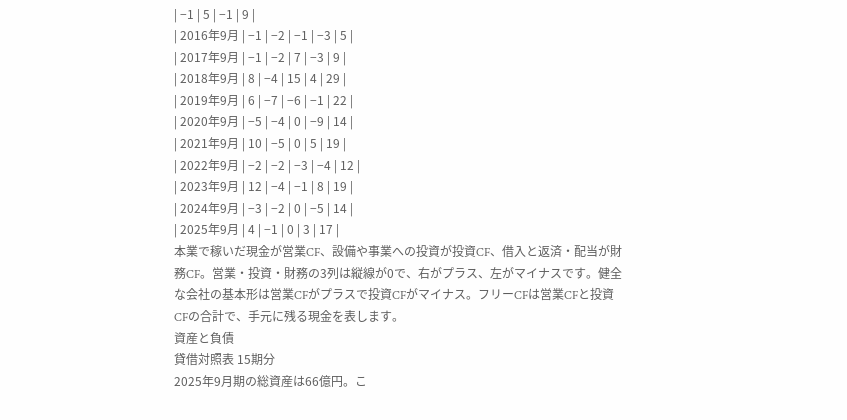| −1 | 5 | −1 | 9 |
| 2016年9月 | −1 | −2 | −1 | −3 | 5 |
| 2017年9月 | −1 | −2 | 7 | −3 | 9 |
| 2018年9月 | 8 | −4 | 15 | 4 | 29 |
| 2019年9月 | 6 | −7 | −6 | −1 | 22 |
| 2020年9月 | −5 | −4 | 0 | −9 | 14 |
| 2021年9月 | 10 | −5 | 0 | 5 | 19 |
| 2022年9月 | −2 | −2 | −3 | −4 | 12 |
| 2023年9月 | 12 | −4 | −1 | 8 | 19 |
| 2024年9月 | −3 | −2 | 0 | −5 | 14 |
| 2025年9月 | 4 | −1 | 0 | 3 | 17 |
本業で稼いだ現金が営業CF、設備や事業への投資が投資CF、借入と返済・配当が財務CF。営業・投資・財務の3列は縦線が0で、右がプラス、左がマイナスです。健全な会社の基本形は営業CFがプラスで投資CFがマイナス。フリーCFは営業CFと投資CFの合計で、手元に残る現金を表します。
資産と負債
貸借対照表 15期分
2025年9月期の総資産は66億円。こ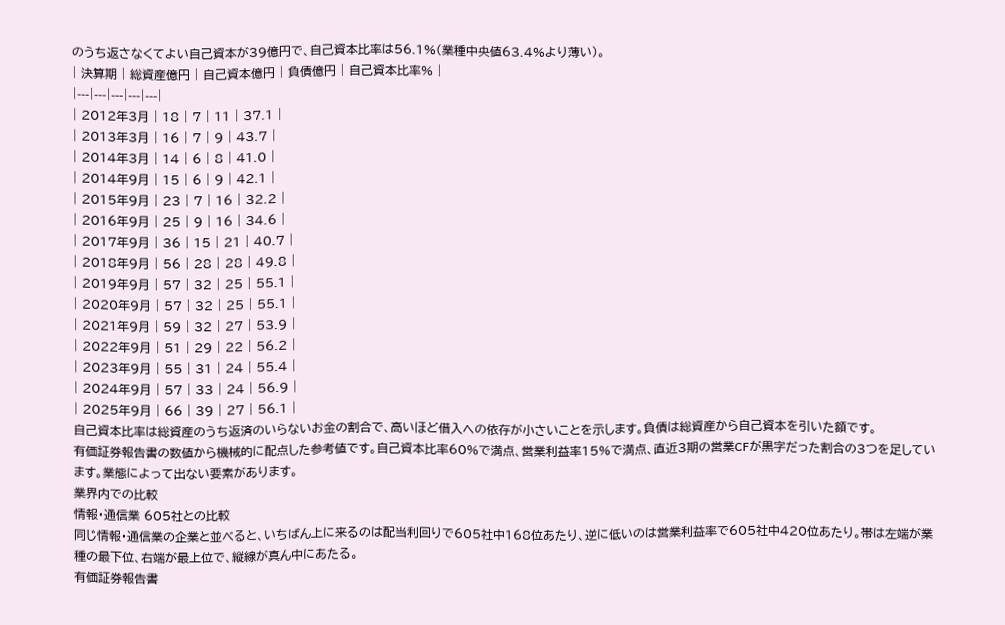のうち返さなくてよい自己資本が39億円で、自己資本比率は56.1%(業種中央値63.4%より薄い)。
| 決算期 | 総資産億円 | 自己資本億円 | 負債億円 | 自己資本比率% |
|---|---|---|---|---|
| 2012年3月 | 18 | 7 | 11 | 37.1 |
| 2013年3月 | 16 | 7 | 9 | 43.7 |
| 2014年3月 | 14 | 6 | 8 | 41.0 |
| 2014年9月 | 15 | 6 | 9 | 42.1 |
| 2015年9月 | 23 | 7 | 16 | 32.2 |
| 2016年9月 | 25 | 9 | 16 | 34.6 |
| 2017年9月 | 36 | 15 | 21 | 40.7 |
| 2018年9月 | 56 | 28 | 28 | 49.8 |
| 2019年9月 | 57 | 32 | 25 | 55.1 |
| 2020年9月 | 57 | 32 | 25 | 55.1 |
| 2021年9月 | 59 | 32 | 27 | 53.9 |
| 2022年9月 | 51 | 29 | 22 | 56.2 |
| 2023年9月 | 55 | 31 | 24 | 55.4 |
| 2024年9月 | 57 | 33 | 24 | 56.9 |
| 2025年9月 | 66 | 39 | 27 | 56.1 |
自己資本比率は総資産のうち返済のいらないお金の割合で、高いほど借入への依存が小さいことを示します。負債は総資産から自己資本を引いた額です。
有価証券報告書の数値から機械的に配点した参考値です。自己資本比率60%で満点、営業利益率15%で満点、直近3期の営業CFが黒字だった割合の3つを足しています。業態によって出ない要素があります。
業界内での比較
情報・通信業 605社との比較
同じ情報・通信業の企業と並べると、いちばん上に来るのは配当利回りで605社中168位あたり、逆に低いのは営業利益率で605社中420位あたり。帯は左端が業種の最下位、右端が最上位で、縦線が真ん中にあたる。
有価証券報告書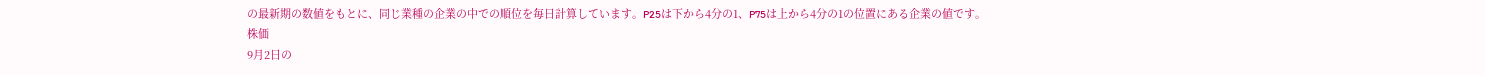の最新期の数値をもとに、同じ業種の企業の中での順位を毎日計算しています。P25は下から4分の1、P75は上から4分の1の位置にある企業の値です。
株価
9月2日の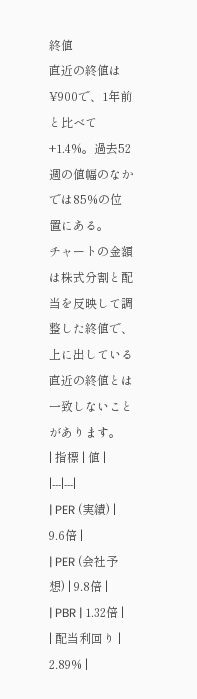終値
直近の終値は¥900で、1年前と比べて+1.4%。過去52週の値幅のなかでは85%の位置にある。
チャートの金額は株式分割と配当を反映して調整した終値で、上に出している直近の終値とは一致しないことがあります。
| 指標 | 値 |
|---|---|
| PER (実績) | 9.6倍 |
| PER (会社予想) | 9.8倍 |
| PBR | 1.32倍 |
| 配当利回り | 2.89% |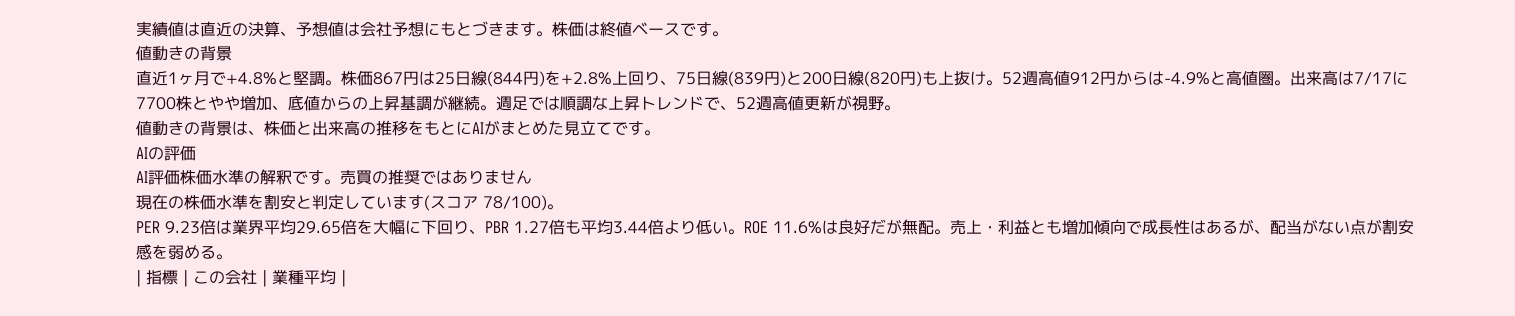実績値は直近の決算、予想値は会社予想にもとづきます。株価は終値ベースです。
値動きの背景
直近1ヶ月で+4.8%と堅調。株価867円は25日線(844円)を+2.8%上回り、75日線(839円)と200日線(820円)も上抜け。52週高値912円からは-4.9%と高値圏。出来高は7/17に7700株とやや増加、底値からの上昇基調が継続。週足では順調な上昇トレンドで、52週高値更新が視野。
値動きの背景は、株価と出来高の推移をもとにAIがまとめた見立てです。
AIの評価
AI評価株価水準の解釈です。売買の推奨ではありません
現在の株価水準を割安と判定しています(スコア 78/100)。
PER 9.23倍は業界平均29.65倍を大幅に下回り、PBR 1.27倍も平均3.44倍より低い。ROE 11.6%は良好だが無配。売上・利益とも増加傾向で成長性はあるが、配当がない点が割安感を弱める。
| 指標 | この会社 | 業種平均 |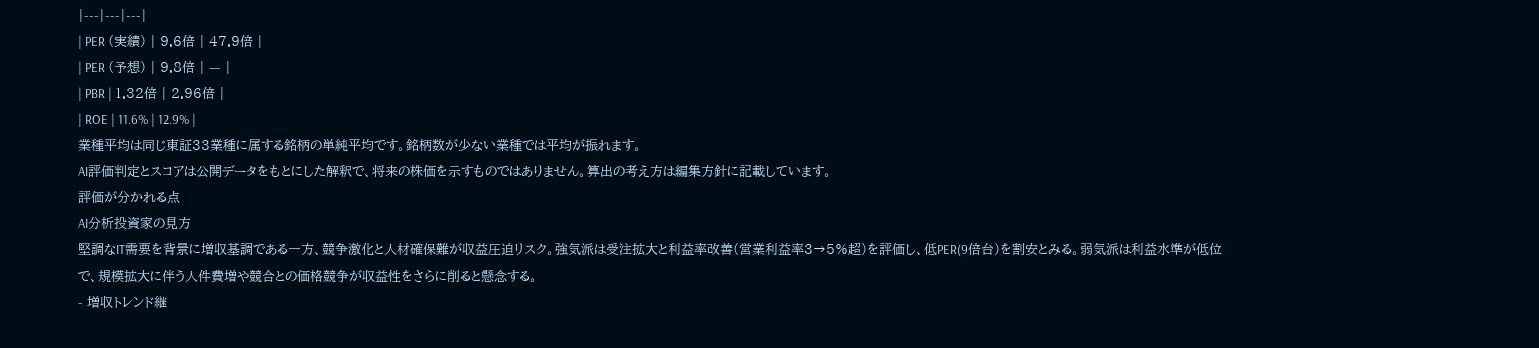|---|---|---|
| PER (実績) | 9.6倍 | 47.9倍 |
| PER (予想) | 9.8倍 | — |
| PBR | 1.32倍 | 2.96倍 |
| ROE | 11.6% | 12.9% |
業種平均は同じ東証33業種に属する銘柄の単純平均です。銘柄数が少ない業種では平均が振れます。
AI評価判定とスコアは公開データをもとにした解釈で、将来の株価を示すものではありません。算出の考え方は編集方針に記載しています。
評価が分かれる点
AI分析投資家の見方
堅調なIT需要を背景に増収基調である一方、競争激化と人材確保難が収益圧迫リスク。強気派は受注拡大と利益率改善(営業利益率3→5%超)を評価し、低PER(9倍台)を割安とみる。弱気派は利益水準が低位で、規模拡大に伴う人件費増や競合との価格競争が収益性をさらに削ると懸念する。
- 増収トレンド継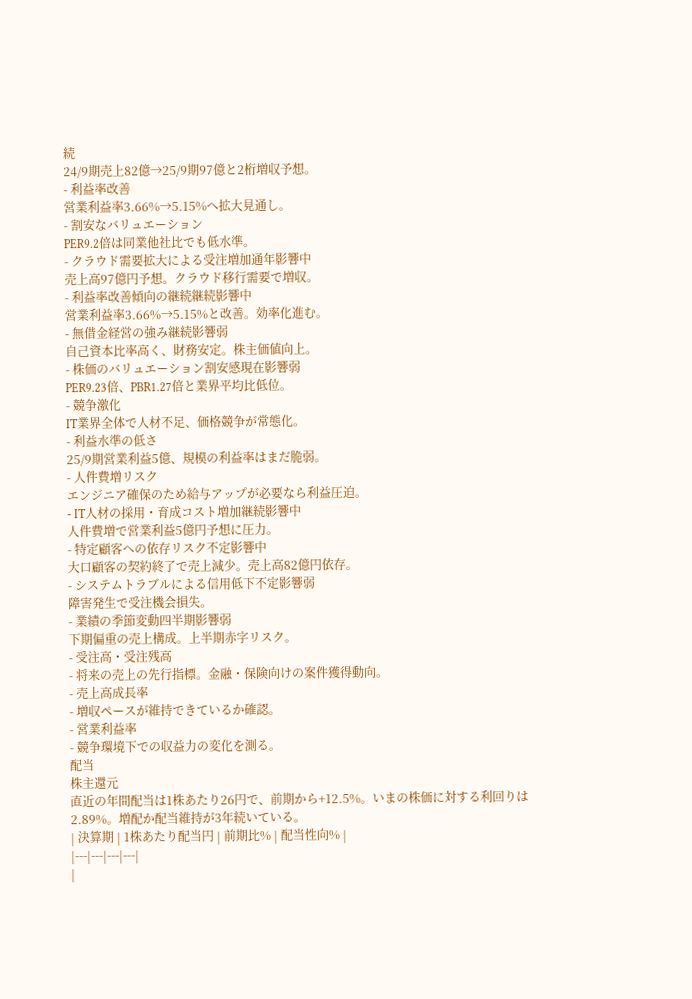続
24/9期売上82億→25/9期97億と2桁増収予想。
- 利益率改善
営業利益率3.66%→5.15%へ拡大見通し。
- 割安なバリュエーション
PER9.2倍は同業他社比でも低水準。
- クラウド需要拡大による受注増加通年影響中
売上高97億円予想。クラウド移行需要で増収。
- 利益率改善傾向の継続継続影響中
営業利益率3.66%→5.15%と改善。効率化進む。
- 無借金経営の強み継続影響弱
自己資本比率高く、財務安定。株主価値向上。
- 株価のバリュエーション割安感現在影響弱
PER9.23倍、PBR1.27倍と業界平均比低位。
- 競争激化
IT業界全体で人材不足、価格競争が常態化。
- 利益水準の低さ
25/9期営業利益5億、規模の利益率はまだ脆弱。
- 人件費増リスク
エンジニア確保のため給与アップが必要なら利益圧迫。
- IT人材の採用・育成コスト増加継続影響中
人件費増で営業利益5億円予想に圧力。
- 特定顧客への依存リスク不定影響中
大口顧客の契約終了で売上減少。売上高82億円依存。
- システムトラブルによる信用低下不定影響弱
障害発生で受注機会損失。
- 業績の季節変動四半期影響弱
下期偏重の売上構成。上半期赤字リスク。
- 受注高・受注残高
- 将来の売上の先行指標。金融・保険向けの案件獲得動向。
- 売上高成長率
- 増収ペースが維持できているか確認。
- 営業利益率
- 競争環境下での収益力の変化を測る。
配当
株主還元
直近の年間配当は1株あたり26円で、前期から+12.5%。いまの株価に対する利回りは2.89%。増配か配当維持が3年続いている。
| 決算期 | 1株あたり配当円 | 前期比% | 配当性向% |
|---|---|---|---|
|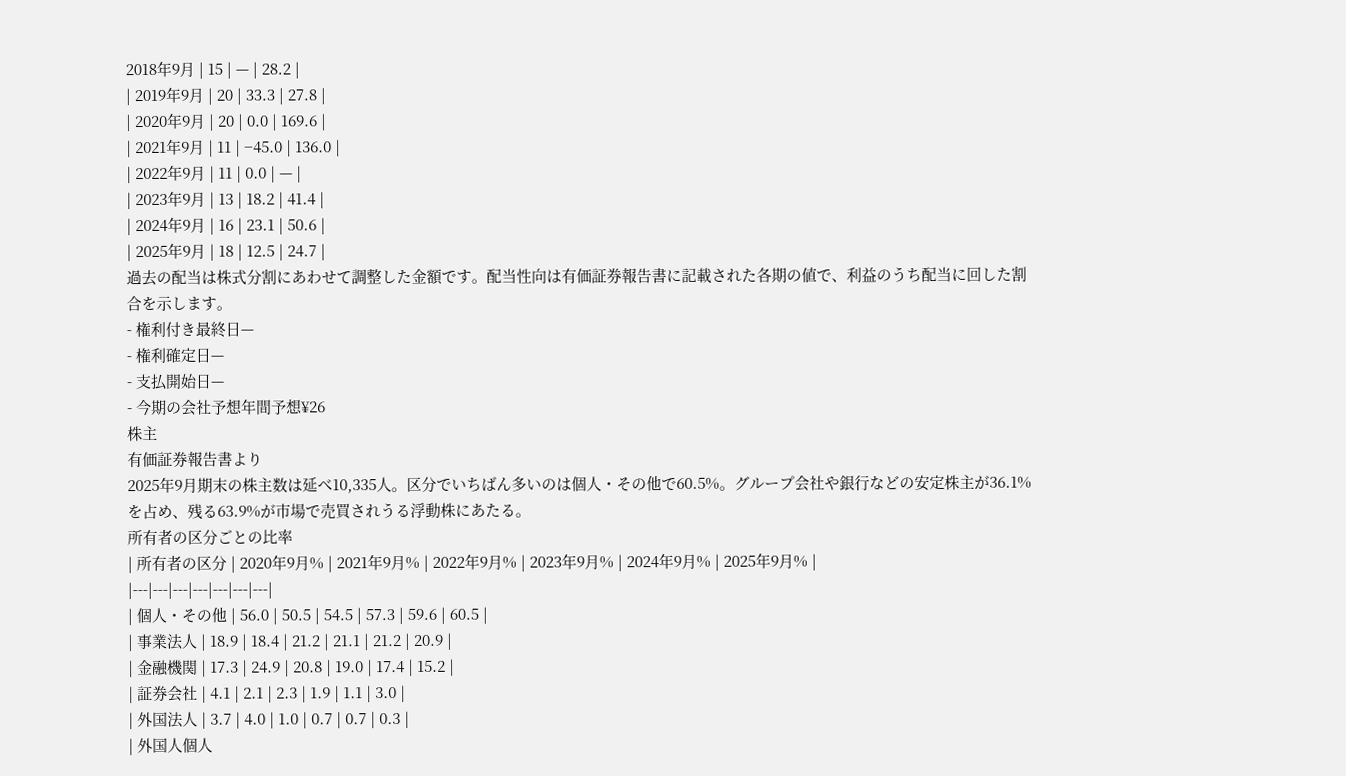2018年9月 | 15 | — | 28.2 |
| 2019年9月 | 20 | 33.3 | 27.8 |
| 2020年9月 | 20 | 0.0 | 169.6 |
| 2021年9月 | 11 | −45.0 | 136.0 |
| 2022年9月 | 11 | 0.0 | — |
| 2023年9月 | 13 | 18.2 | 41.4 |
| 2024年9月 | 16 | 23.1 | 50.6 |
| 2025年9月 | 18 | 12.5 | 24.7 |
過去の配当は株式分割にあわせて調整した金額です。配当性向は有価証券報告書に記載された各期の値で、利益のうち配当に回した割合を示します。
- 権利付き最終日—
- 権利確定日—
- 支払開始日—
- 今期の会社予想年間予想¥26
株主
有価証券報告書より
2025年9月期末の株主数は延べ10,335人。区分でいちばん多いのは個人・その他で60.5%。グループ会社や銀行などの安定株主が36.1%を占め、残る63.9%が市場で売買されうる浮動株にあたる。
所有者の区分ごとの比率
| 所有者の区分 | 2020年9月% | 2021年9月% | 2022年9月% | 2023年9月% | 2024年9月% | 2025年9月% |
|---|---|---|---|---|---|---|
| 個人・その他 | 56.0 | 50.5 | 54.5 | 57.3 | 59.6 | 60.5 |
| 事業法人 | 18.9 | 18.4 | 21.2 | 21.1 | 21.2 | 20.9 |
| 金融機関 | 17.3 | 24.9 | 20.8 | 19.0 | 17.4 | 15.2 |
| 証券会社 | 4.1 | 2.1 | 2.3 | 1.9 | 1.1 | 3.0 |
| 外国法人 | 3.7 | 4.0 | 1.0 | 0.7 | 0.7 | 0.3 |
| 外国人個人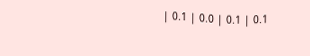| 0.1 | 0.0 | 0.1 | 0.1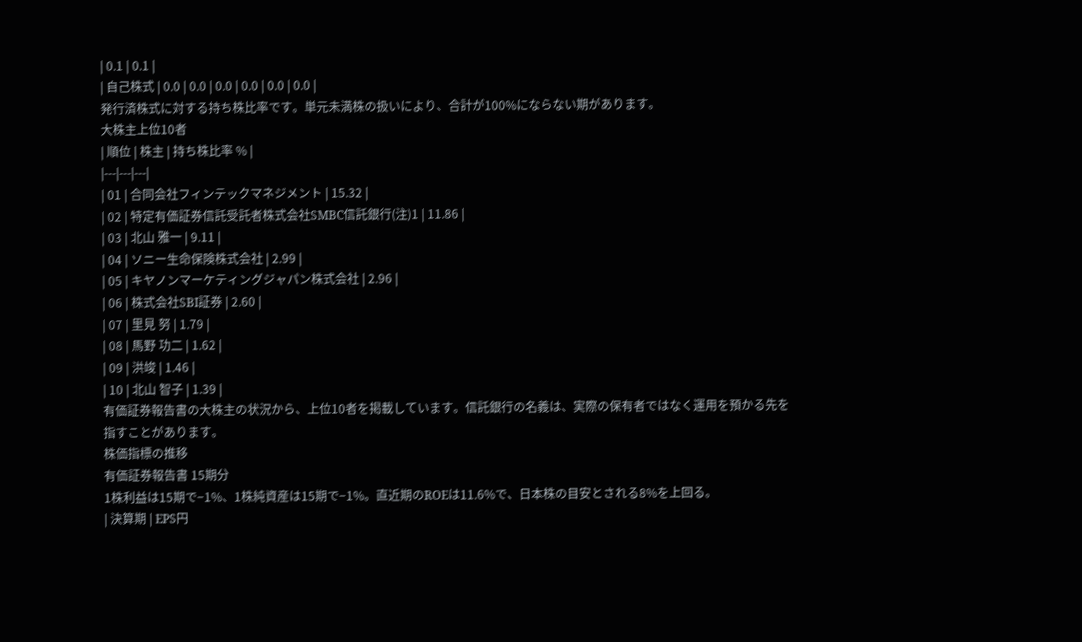| 0.1 | 0.1 |
| 自己株式 | 0.0 | 0.0 | 0.0 | 0.0 | 0.0 | 0.0 |
発行済株式に対する持ち株比率です。単元未満株の扱いにより、合計が100%にならない期があります。
大株主上位10者
| 順位 | 株主 | 持ち株比率 % |
|---|---|---|
| 01 | 合同会社フィンテックマネジメント | 15.32 |
| 02 | 特定有価証券信託受託者株式会社SMBC信託銀行(注)1 | 11.86 |
| 03 | 北山 雅一 | 9.11 |
| 04 | ソニー生命保険株式会社 | 2.99 |
| 05 | キヤノンマーケティングジャパン株式会社 | 2.96 |
| 06 | 株式会社SBI証券 | 2.60 |
| 07 | 里見 努 | 1.79 |
| 08 | 馬野 功二 | 1.62 |
| 09 | 洪竣 | 1.46 |
| 10 | 北山 智子 | 1.39 |
有価証券報告書の大株主の状況から、上位10者を掲載しています。信託銀行の名義は、実際の保有者ではなく運用を預かる先を指すことがあります。
株価指標の推移
有価証券報告書 15期分
1株利益は15期で−1%、1株純資産は15期で−1%。直近期のROEは11.6%で、日本株の目安とされる8%を上回る。
| 決算期 | EPS円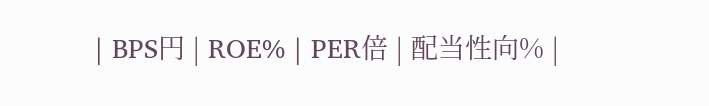| BPS円 | ROE% | PER倍 | 配当性向% |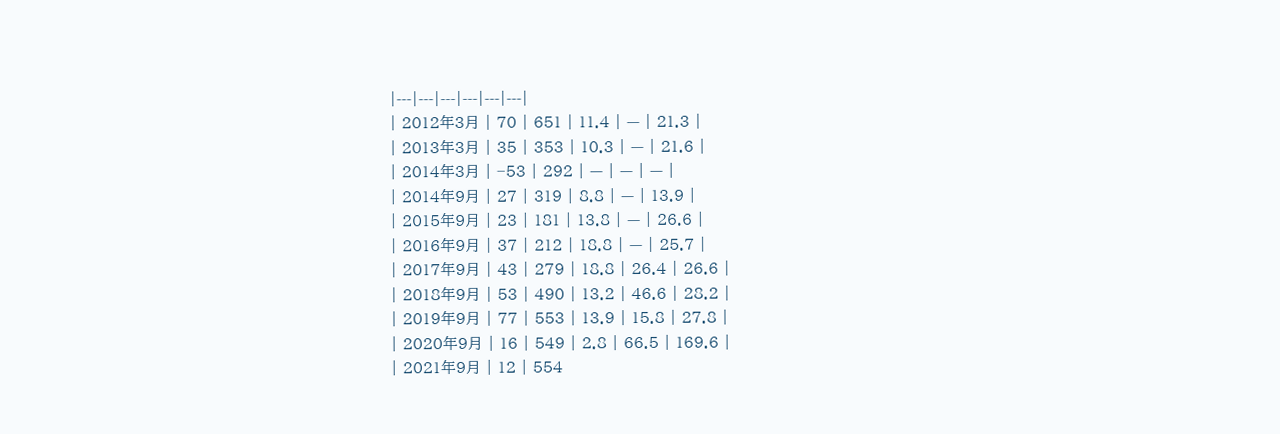|---|---|---|---|---|---|
| 2012年3月 | 70 | 651 | 11.4 | — | 21.3 |
| 2013年3月 | 35 | 353 | 10.3 | — | 21.6 |
| 2014年3月 | −53 | 292 | — | — | — |
| 2014年9月 | 27 | 319 | 8.8 | — | 13.9 |
| 2015年9月 | 23 | 181 | 13.8 | — | 26.6 |
| 2016年9月 | 37 | 212 | 18.8 | — | 25.7 |
| 2017年9月 | 43 | 279 | 18.8 | 26.4 | 26.6 |
| 2018年9月 | 53 | 490 | 13.2 | 46.6 | 28.2 |
| 2019年9月 | 77 | 553 | 13.9 | 15.8 | 27.8 |
| 2020年9月 | 16 | 549 | 2.8 | 66.5 | 169.6 |
| 2021年9月 | 12 | 554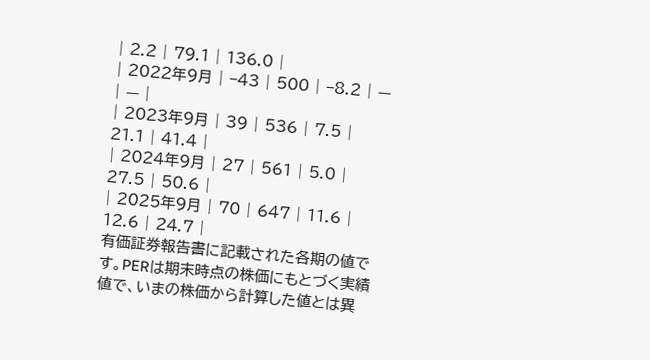| 2.2 | 79.1 | 136.0 |
| 2022年9月 | −43 | 500 | −8.2 | — | — |
| 2023年9月 | 39 | 536 | 7.5 | 21.1 | 41.4 |
| 2024年9月 | 27 | 561 | 5.0 | 27.5 | 50.6 |
| 2025年9月 | 70 | 647 | 11.6 | 12.6 | 24.7 |
有価証券報告書に記載された各期の値です。PERは期末時点の株価にもとづく実績値で、いまの株価から計算した値とは異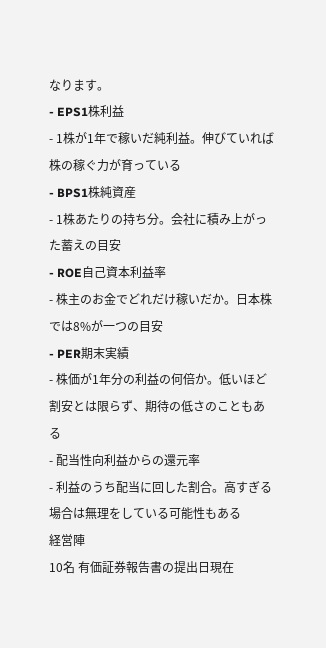なります。
- EPS1株利益
- 1株が1年で稼いだ純利益。伸びていれば株の稼ぐ力が育っている
- BPS1株純資産
- 1株あたりの持ち分。会社に積み上がった蓄えの目安
- ROE自己資本利益率
- 株主のお金でどれだけ稼いだか。日本株では8%が一つの目安
- PER期末実績
- 株価が1年分の利益の何倍か。低いほど割安とは限らず、期待の低さのこともある
- 配当性向利益からの還元率
- 利益のうち配当に回した割合。高すぎる場合は無理をしている可能性もある
経営陣
10名 有価証券報告書の提出日現在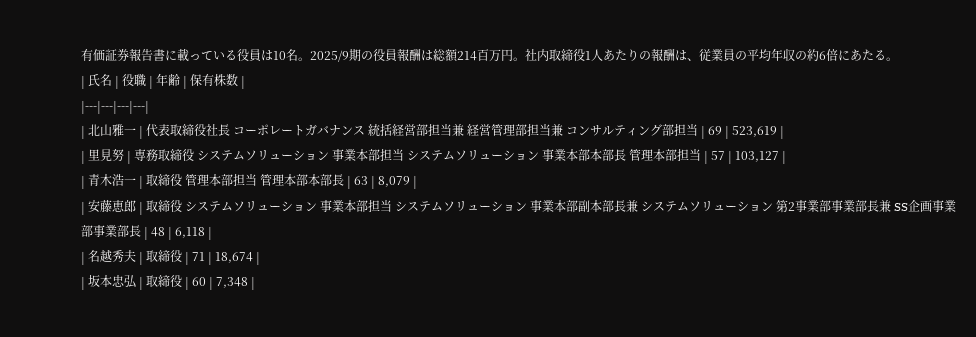有価証券報告書に載っている役員は10名。2025/9期の役員報酬は総額214百万円。社内取締役1人あたりの報酬は、従業員の平均年収の約6倍にあたる。
| 氏名 | 役職 | 年齢 | 保有株数 |
|---|---|---|---|
| 北山雅一 | 代表取締役社長 コーポレートガバナンス 統括経営部担当兼 経営管理部担当兼 コンサルティング部担当 | 69 | 523,619 |
| 里見努 | 専務取締役 システムソリューション 事業本部担当 システムソリューション 事業本部本部長 管理本部担当 | 57 | 103,127 |
| 青木浩一 | 取締役 管理本部担当 管理本部本部長 | 63 | 8,079 |
| 安藤恵郎 | 取締役 システムソリューション 事業本部担当 システムソリューション 事業本部副本部長兼 システムソリューション 第2事業部事業部長兼 SS企画事業部事業部長 | 48 | 6,118 |
| 名越秀夫 | 取締役 | 71 | 18,674 |
| 坂本忠弘 | 取締役 | 60 | 7,348 |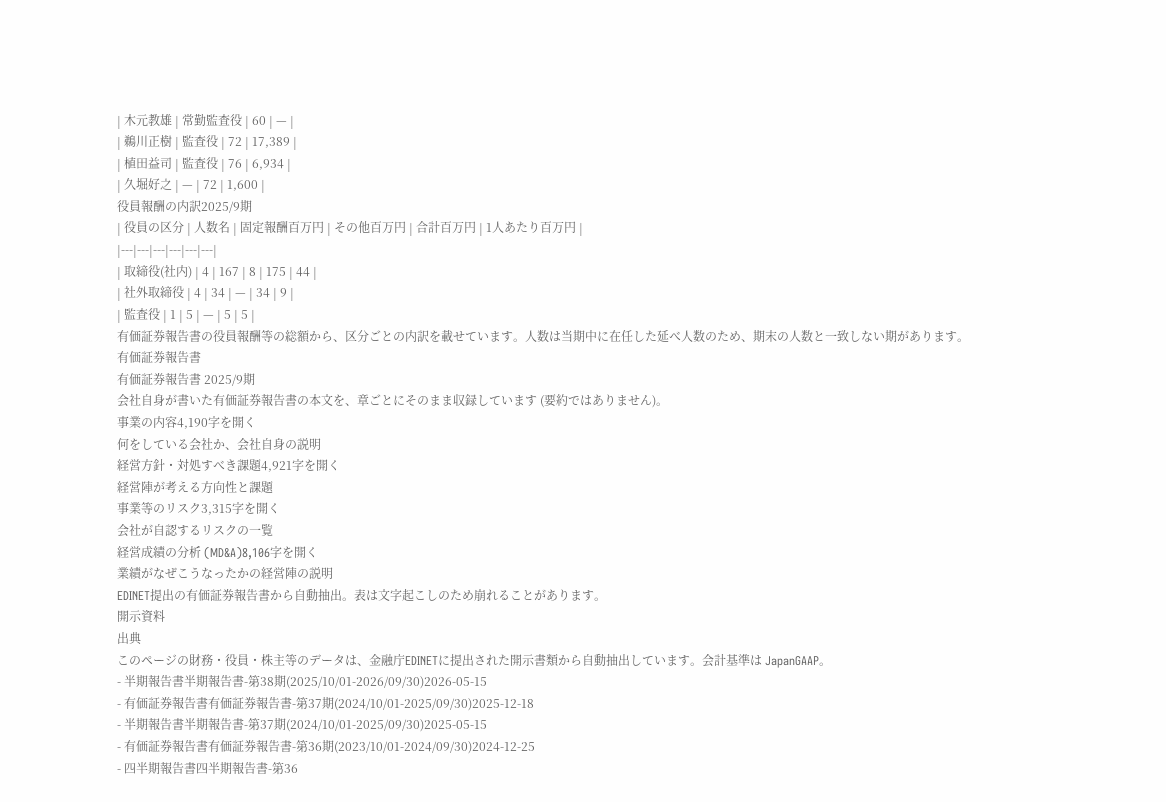| 木元教雄 | 常勤監査役 | 60 | — |
| 鵜川正樹 | 監査役 | 72 | 17,389 |
| 植田益司 | 監査役 | 76 | 6,934 |
| 久堀好之 | — | 72 | 1,600 |
役員報酬の内訳2025/9期
| 役員の区分 | 人数名 | 固定報酬百万円 | その他百万円 | 合計百万円 | 1人あたり百万円 |
|---|---|---|---|---|---|
| 取締役(社内) | 4 | 167 | 8 | 175 | 44 |
| 社外取締役 | 4 | 34 | — | 34 | 9 |
| 監査役 | 1 | 5 | — | 5 | 5 |
有価証券報告書の役員報酬等の総額から、区分ごとの内訳を載せています。人数は当期中に在任した延べ人数のため、期末の人数と一致しない期があります。
有価証券報告書
有価証券報告書 2025/9期
会社自身が書いた有価証券報告書の本文を、章ごとにそのまま収録しています (要約ではありません)。
事業の内容4,190字を開く
何をしている会社か、会社自身の説明
経営方針・対処すべき課題4,921字を開く
経営陣が考える方向性と課題
事業等のリスク3,315字を開く
会社が自認するリスクの一覧
経営成績の分析 (MD&A)8,106字を開く
業績がなぜこうなったかの経営陣の説明
EDINET提出の有価証券報告書から自動抽出。表は文字起こしのため崩れることがあります。
開示資料
出典
このページの財務・役員・株主等のデータは、金融庁EDINETに提出された開示書類から自動抽出しています。会計基準は JapanGAAP。
- 半期報告書半期報告書-第38期(2025/10/01-2026/09/30)2026-05-15
- 有価証券報告書有価証券報告書-第37期(2024/10/01-2025/09/30)2025-12-18
- 半期報告書半期報告書-第37期(2024/10/01-2025/09/30)2025-05-15
- 有価証券報告書有価証券報告書-第36期(2023/10/01-2024/09/30)2024-12-25
- 四半期報告書四半期報告書-第36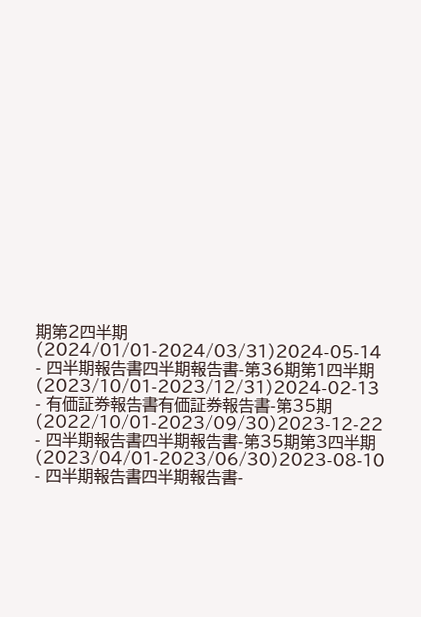期第2四半期(2024/01/01-2024/03/31)2024-05-14
- 四半期報告書四半期報告書-第36期第1四半期(2023/10/01-2023/12/31)2024-02-13
- 有価証券報告書有価証券報告書-第35期(2022/10/01-2023/09/30)2023-12-22
- 四半期報告書四半期報告書-第35期第3四半期(2023/04/01-2023/06/30)2023-08-10
- 四半期報告書四半期報告書-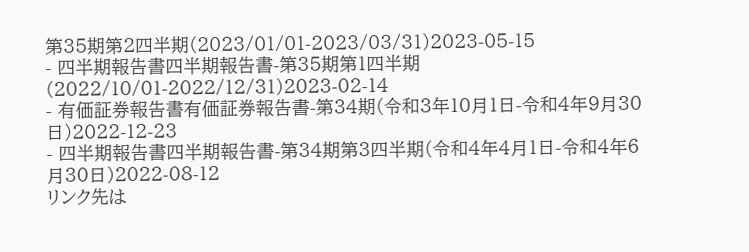第35期第2四半期(2023/01/01-2023/03/31)2023-05-15
- 四半期報告書四半期報告書-第35期第1四半期(2022/10/01-2022/12/31)2023-02-14
- 有価証券報告書有価証券報告書-第34期(令和3年10月1日-令和4年9月30日)2022-12-23
- 四半期報告書四半期報告書-第34期第3四半期(令和4年4月1日-令和4年6月30日)2022-08-12
リンク先は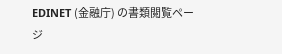EDINET (金融庁) の書類閲覧ページ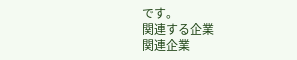です。
関連する企業
関連企業